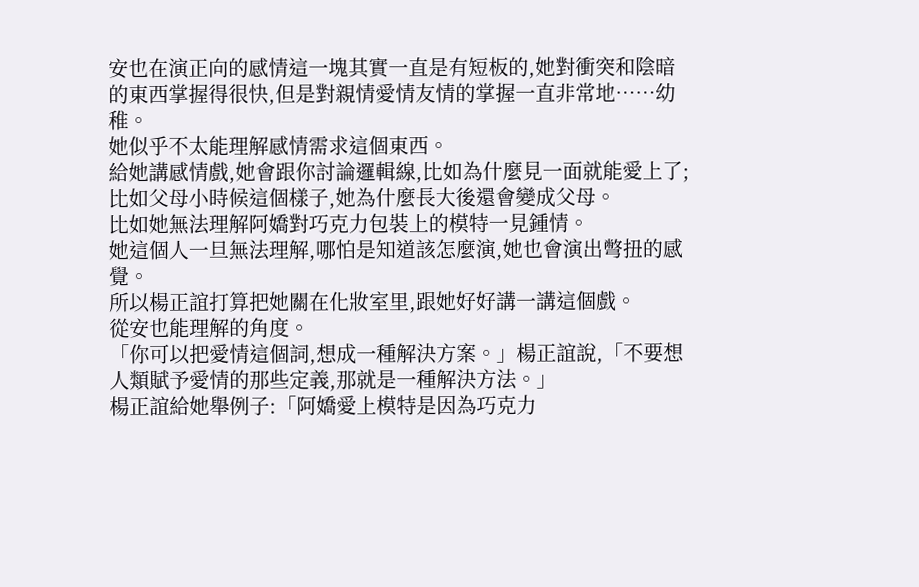安也在演正向的感情這一塊其實一直是有短板的,她對衝突和陰暗的東西掌握得很快,但是對親情愛情友情的掌握一直非常地……幼稚。
她似乎不太能理解感情需求這個東西。
給她講感情戲,她會跟你討論邏輯線,比如為什麼見一面就能愛上了;比如父母小時候這個樣子,她為什麼長大後還會變成父母。
比如她無法理解阿嬌對巧克力包裝上的模特一見鍾情。
她這個人一旦無法理解,哪怕是知道該怎麼演,她也會演出彆扭的感覺。
所以楊正誼打算把她關在化妝室里,跟她好好講一講這個戲。
從安也能理解的角度。
「你可以把愛情這個詞,想成一種解決方案。」楊正誼說,「不要想人類賦予愛情的那些定義,那就是一種解決方法。」
楊正誼給她舉例子:「阿嬌愛上模特是因為巧克力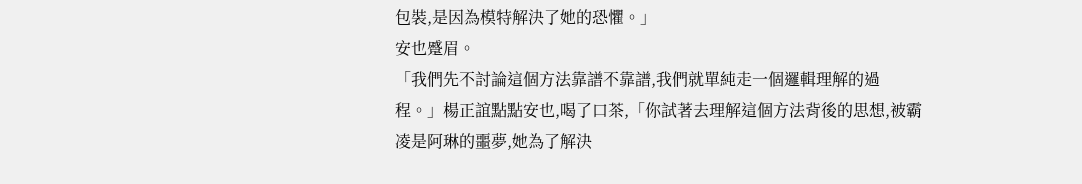包裝,是因為模特解決了她的恐懼。」
安也蹙眉。
「我們先不討論這個方法靠譜不靠譜,我們就單純走一個邏輯理解的過程。」楊正誼點點安也,喝了口茶,「你試著去理解這個方法背後的思想,被霸凌是阿琳的噩夢,她為了解決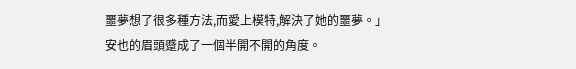噩夢想了很多種方法,而愛上模特,解決了她的噩夢。」
安也的眉頭蹙成了一個半開不開的角度。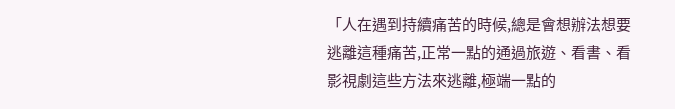「人在遇到持續痛苦的時候,總是會想辦法想要逃離這種痛苦,正常一點的通過旅遊、看書、看影視劇這些方法來逃離,極端一點的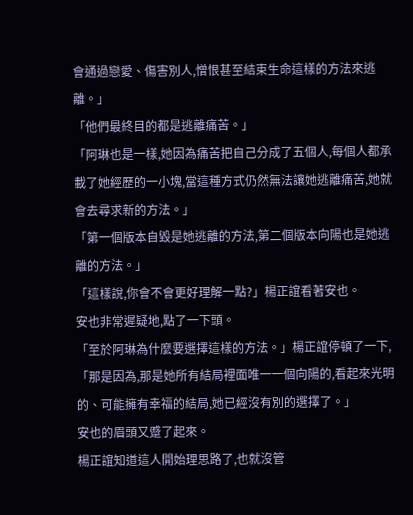會通過戀愛、傷害別人,憎恨甚至結束生命這樣的方法來逃離。」
「他們最終目的都是逃離痛苦。」
「阿琳也是一樣,她因為痛苦把自己分成了五個人,每個人都承載了她經歷的一小塊,當這種方式仍然無法讓她逃離痛苦,她就會去尋求新的方法。」
「第一個版本自毀是她逃離的方法,第二個版本向陽也是她逃離的方法。」
「這樣說,你會不會更好理解一點?」楊正誼看著安也。
安也非常遲疑地,點了一下頭。
「至於阿琳為什麼要選擇這樣的方法。」楊正誼停頓了一下,「那是因為,那是她所有結局裡面唯一一個向陽的,看起來光明的、可能擁有幸福的結局,她已經沒有別的選擇了。」
安也的眉頭又蹙了起來。
楊正誼知道這人開始理思路了,也就沒管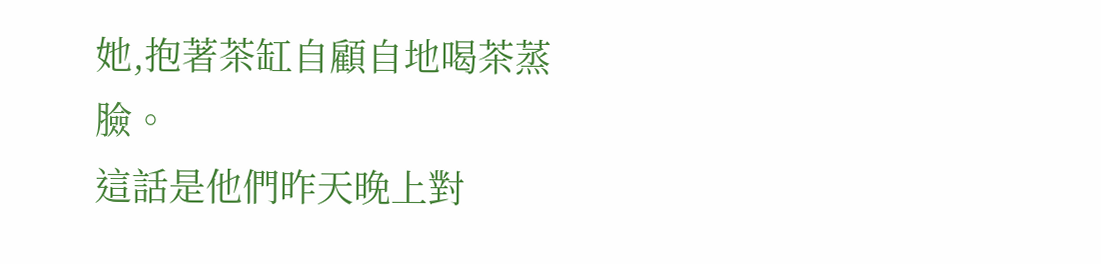她,抱著茶缸自顧自地喝茶蒸臉。
這話是他們昨天晚上對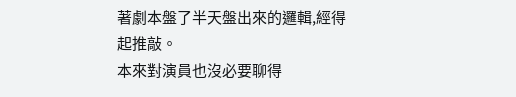著劇本盤了半天盤出來的邏輯,經得起推敲。
本來對演員也沒必要聊得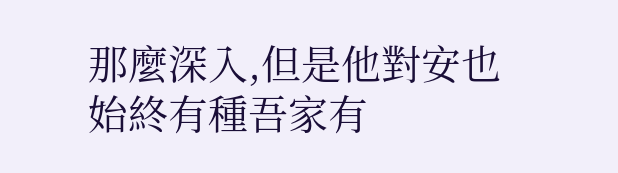那麼深入,但是他對安也始終有種吾家有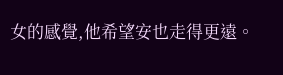女的感覺,他希望安也走得更遠。